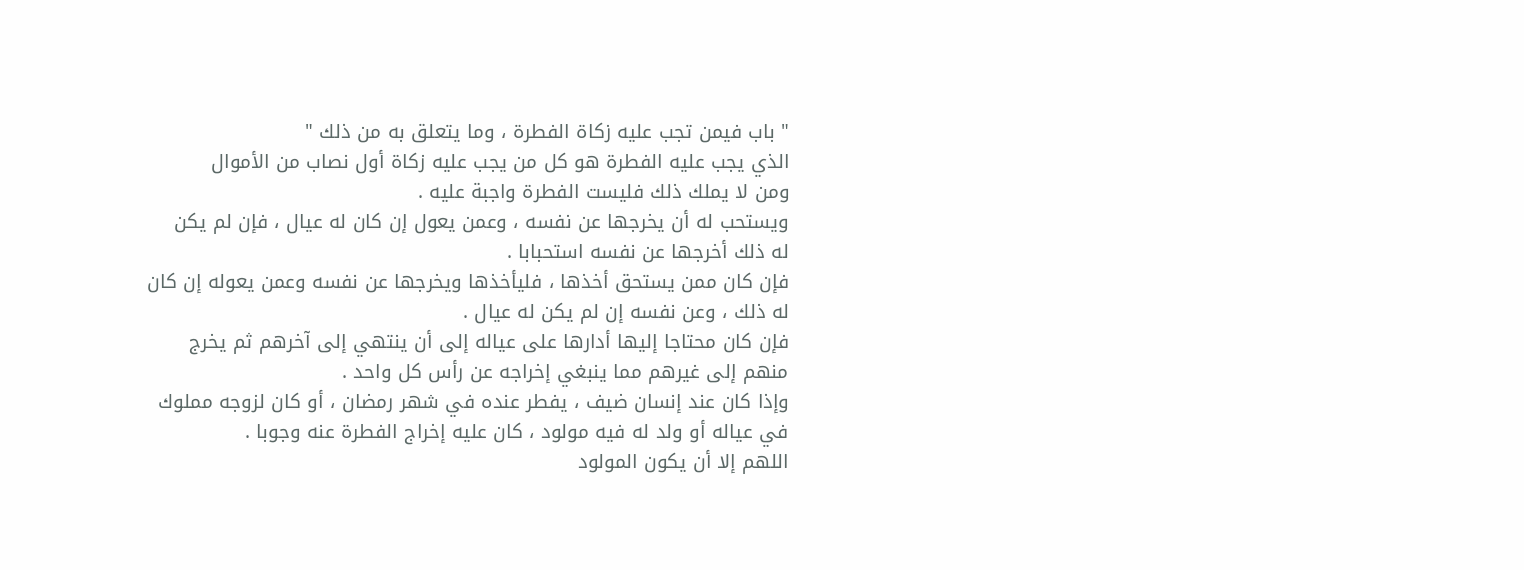" باب فيمن تجب عليه زكاة الفطرة ، وما يتعلق به من ذلك "
الذي يجب عليه الفطرة هو كل من يجب عليه زكاة أول نصاب من الأموال
ومن لا يملك ذلك فليست الفطرة واجبة عليه .
ويستحب له أن يخرجها عن نفسه ، وعمن يعول إن كان له عيال ، فإن لم يكن
له ذلك أخرجها عن نفسه استحبابا .
فإن كان ممن يستحق أخذها ، فليأخذها ويخرجها عن نفسه وعمن يعوله إن كان
له ذلك ، وعن نفسه إن لم يكن له عيال .
فإن كان محتاجا إليها أدارها على عياله إلى أن ينتهي إلى آخرهم ثم يخرج
منهم إلى غيرهم مما ينبغي إخراجه عن رأس كل واحد .
وإذا كان عند إنسان ضيف ، يفطر عنده في شهر رمضان ، أو كان لزوجه مملوك
في عياله أو ولد له فيه مولود ، كان عليه إخراج الفطرة عنه وجوبا .
اللهم إلا أن يكون المولود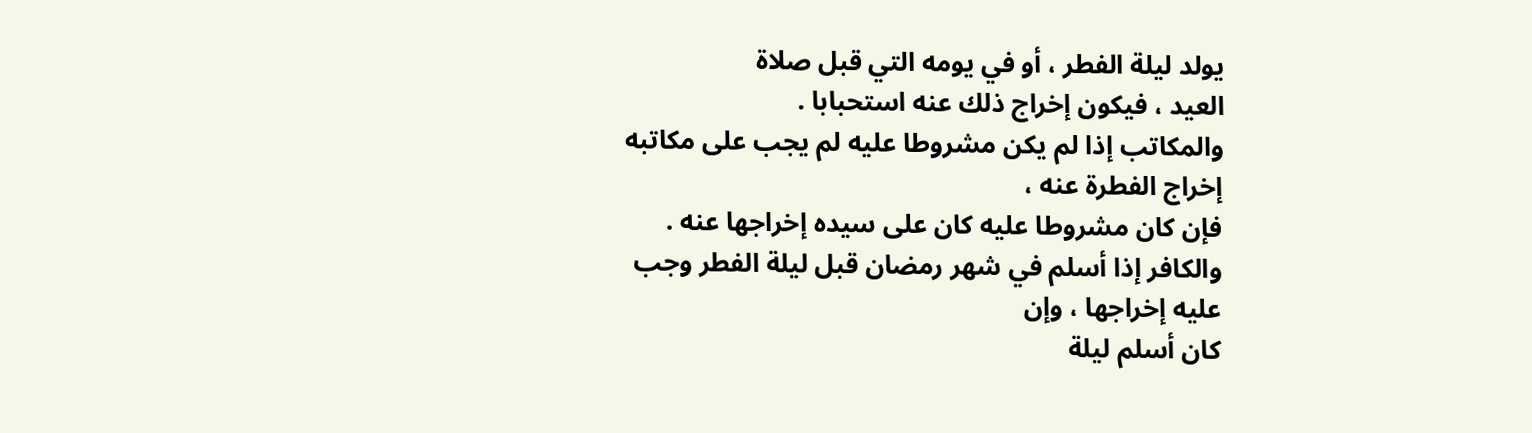يولد ليلة الفطر ، أو في يومه التي قبل صلاة
العيد ، فيكون إخراج ذلك عنه استحبابا .
والمكاتب إذا لم يكن مشروطا عليه لم يجب على مكاتبه إخراج الفطرة عنه ،
فإن كان مشروطا عليه كان على سيده إخراجها عنه .
والكافر إذا أسلم في شهر رمضان قبل ليلة الفطر وجب عليه إخراجها ، وإن
كان أسلم ليلة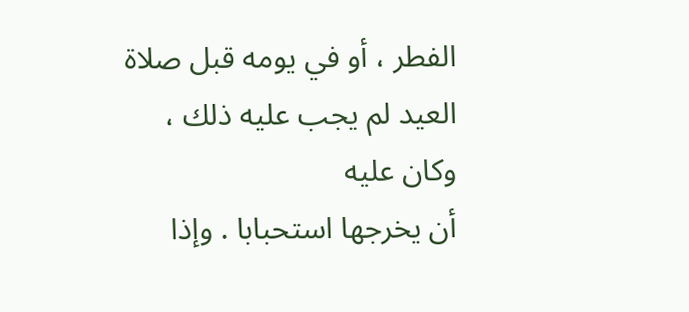الفطر ، أو في يومه قبل صلاة العيد لم يجب عليه ذلك ، وكان عليه
أن يخرجها استحبابا . وإذا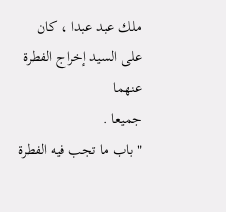ملك عبد عبدا ، كان على السيد إخراج الفطرة عنهما
جميعا .
" باب ما تجب فيه الفطرة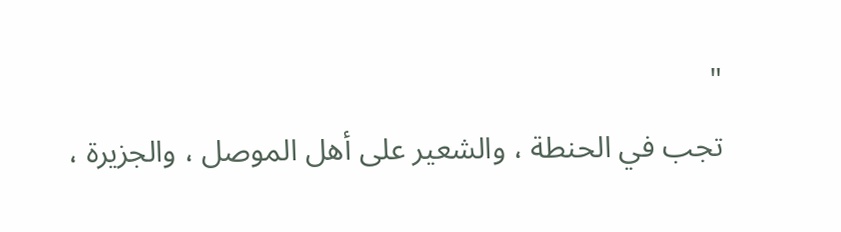"
تجب في الحنطة ، والشعير على أهل الموصل ، والجزيرة ،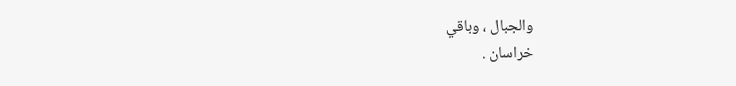والجبال ، وباقي
خراسان .